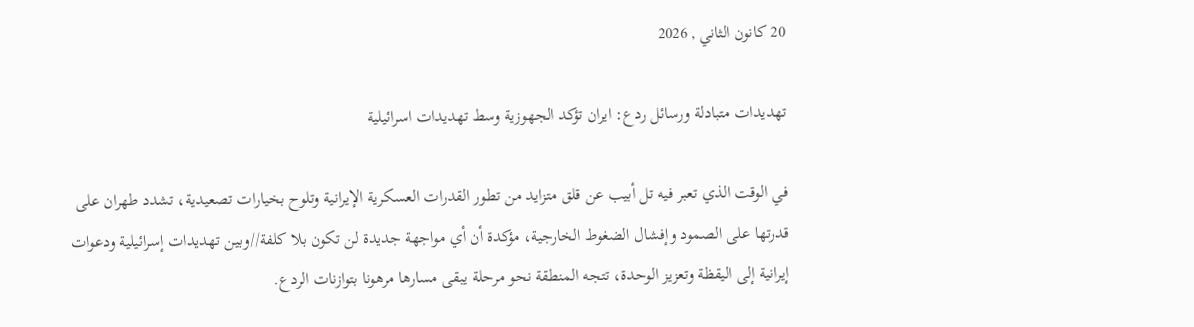20 كانون الثاني , 2026

تهديدات متبادلة ورسائل ردع: ايران تؤكد الجهوزية وسط تهديدات اسرائيلية

في الوقت الذي تعبر فيه تل أبيب عن قلق متزايد من تطور القدرات العسكرية الإيرانية وتلوح بخيارات تصعيدية، تشدد طهران على قدرتها على الصمود وإفشال الضغوط الخارجية، مؤكدة أن أي مواجهة جديدة لن تكون بلا كلفة//وبين تهديدات إسرائيلية ودعوات إيرانية إلى اليقظة وتعزيز الوحدة، تتجه المنطقة نحو مرحلة يبقى مسارها مرهونا بتوازنات الردع.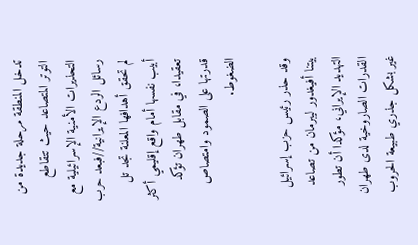تدخل المنطقة مرحلة جديدة من التوتر المتصاعد حيث تتقاطع التحذيرات الأمنية الإسرائيلية مع رسائل الردع الإيرانية//فبعد حرب لم تحقق أهدافها المعلنة تجد تل أبيب نفسها أمام واقع إقليمي أكثر تعقيدا، في مقابل طهران تؤكد قدرتها على الصمود وامتصاص الضغوط.

وقد حذر رئيس حزب إسرائيل بيتنا أفيغدور ليبرمان من تصاعد التهديد الإيراني، مؤكدا أن تطور القدرات الصاروخية لدى طهران غير بشكل جذري طبيعة الحروب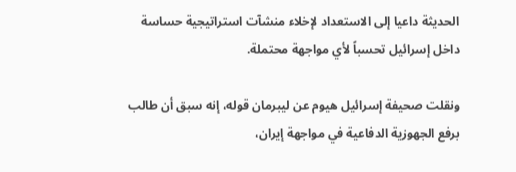الحديثة داعيا إلى الاستعداد لإخلاء منشآت استراتيجية حساسة داخل إسرائيل تحسباً لأي مواجهة محتملة.

ونقلت صحيفة إسرائيل هيوم عن ليبرمان قوله، إنه سبق أن طالب برفع الجهوزية الدفاعية في مواجهة إيران،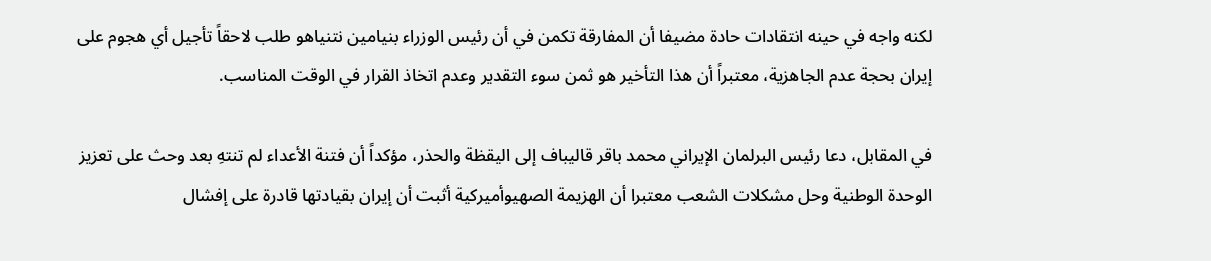لكنه واجه في حينه انتقادات حادة مضيفا أن المفارقة تكمن في أن رئيس الوزراء بنيامين نتنياهو طلب لاحقاً تأجيل أي هجوم على إيران بحجة عدم الجاهزية، معتبراً أن هذا التأخير هو ثمن سوء التقدير وعدم اتخاذ القرار في الوقت المناسب.

في المقابل، دعا رئيس البرلمان الإيراني محمد باقر قاليباف إلى اليقظة والحذر، مؤكداً أن فتنة الأعداء لم تنتهِ بعد وحث على تعزيز الوحدة الوطنية وحل مشكلات الشعب معتبرا أن الهزيمة الصهيوأميركية أثبت أن إيران بقيادتها قادرة على إفشال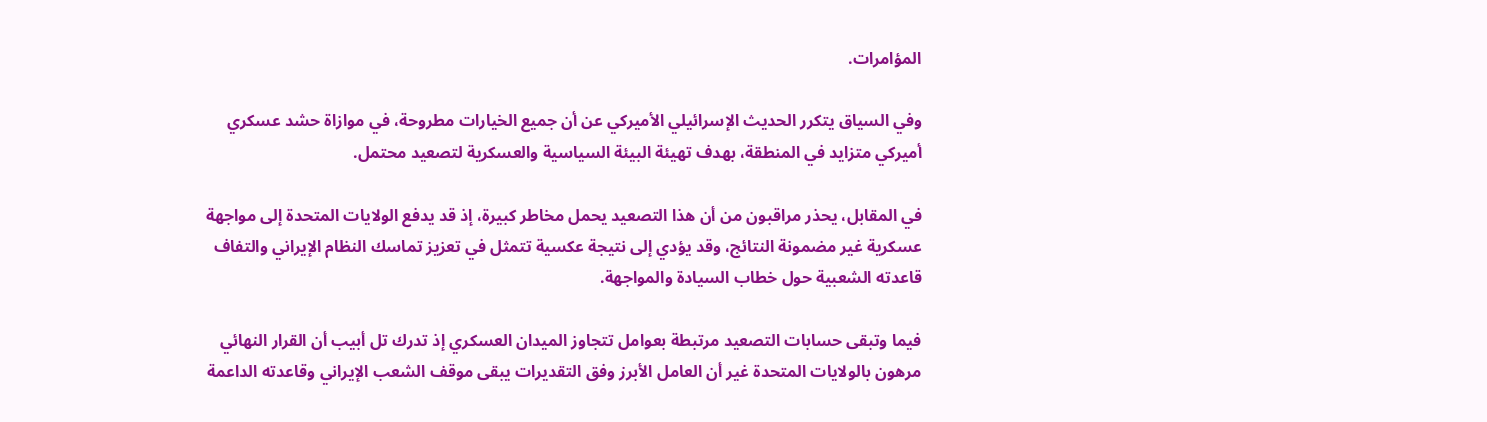المؤامرات.

وفي السياق يتكرر الحديث الإسرائيلي الأميركي عن أن جميع الخيارات مطروحة، في موازاة حشد عسكري أميركي متزايد في المنطقة، بهدف تهيئة البيئة السياسية والعسكرية لتصعيد محتمل.

في المقابل، يحذر مراقبون من أن هذا التصعيد يحمل مخاطر كبيرة، إذ قد يدفع الولايات المتحدة إلى مواجهة عسكرية غير مضمونة النتائج، وقد يؤدي إلى نتيجة عكسية تتمثل في تعزيز تماسك النظام الإيراني والتفاف قاعدته الشعبية حول خطاب السيادة والمواجهة.

فيما وتبقى حسابات التصعيد مرتبطة بعوامل تتجاوز الميدان العسكري إذ تدرك تل أبيب أن القرار النهائي مرهون بالولايات المتحدة غير أن العامل الأبرز وفق التقديرات يبقى موقف الشعب الإيراني وقاعدته الداعمة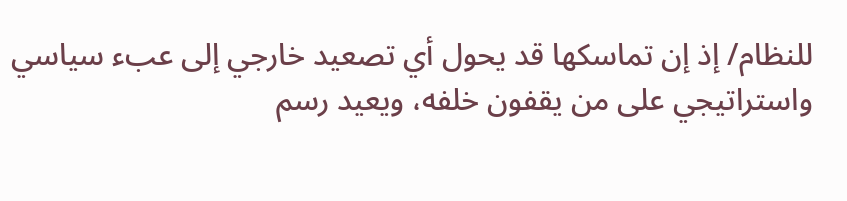للنظام/ إذ إن تماسكها قد يحول أي تصعيد خارجي إلى عبء سياسي واستراتيجي على من يقفون خلفه، ويعيد رسم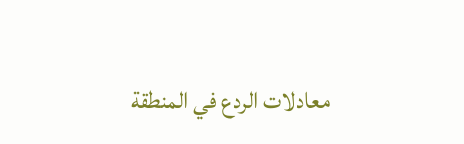معادلات الردع في المنطقة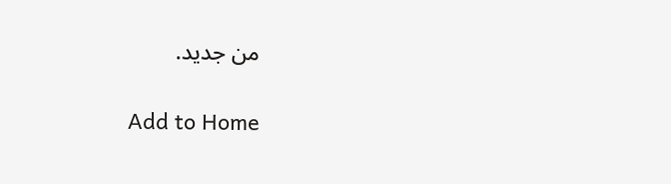من جديد.

Add to Home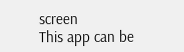screen
This app can be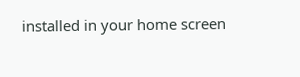installed in your home screen